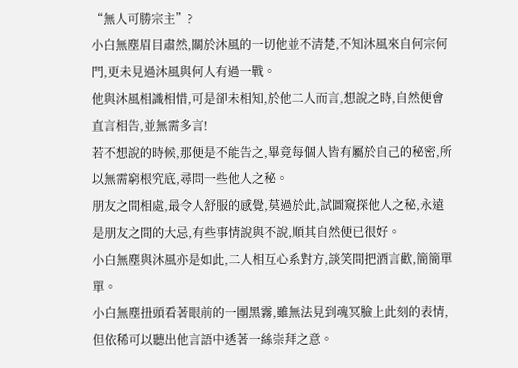“無人可勝宗主”?
小白無塵眉目肅然,關於沐風的一切他並不清楚,不知沐風來自何宗何門,更未見過沐風與何人有過一戰。
他與沐風相識相惜,可是卻未相知,於他二人而言,想說之時,自然便會直言相告,並無需多言!
若不想說的時候,那便是不能告之,畢竟每個人皆有屬於自己的秘密,所以無需窮根究底,尋問一些他人之秘。
朋友之間相處,最令人舒服的感覺,莫過於此,試圖窺探他人之秘,永遠是朋友之間的大忌,有些事情說與不說,順其自然便已很好。
小白無塵與沐風亦是如此,二人相互心系對方,談笑間把酒言歡,簡簡單單。
小白無塵扭頭看著眼前的一團黑霧,雖無法見到魂冥臉上此刻的表情,但依稀可以聽出他言語中透著一絲崇拜之意。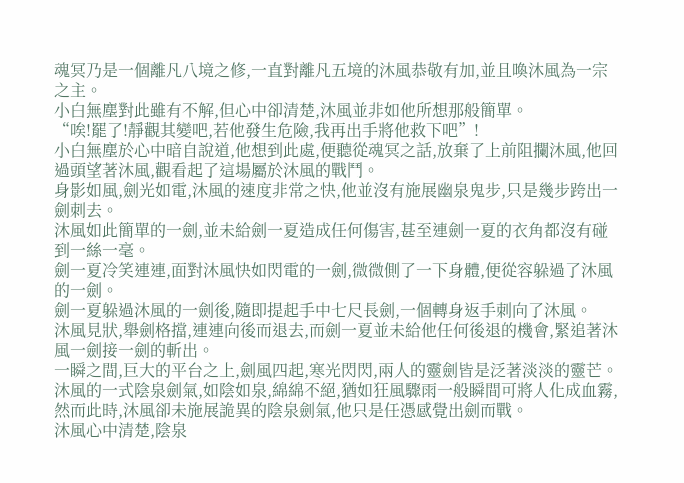魂冥乃是一個離凡八境之修,一直對離凡五境的沐風恭敬有加,並且喚沐風為一宗之主。
小白無塵對此雖有不解,但心中卻清楚,沐風並非如他所想那般簡單。
“唉!罷了!靜觀其變吧,若他發生危險,我再出手將他救下吧”!
小白無塵於心中暗自說道,他想到此處,便聽從魂冥之話,放棄了上前阻攔沐風,他回過頭望著沐風,觀看起了這場屬於沐風的戰鬥。
身影如風,劍光如電,沐風的速度非常之快,他並沒有施展幽泉鬼步,只是幾步跨出一劍刺去。
沐風如此簡單的一劍,並未給劍一夏造成任何傷害,甚至連劍一夏的衣角都沒有碰到一絲一毫。
劍一夏冷笑連連,面對沐風快如閃電的一劍,微微側了一下身體,便從容躲過了沐風的一劍。
劍一夏躲過沐風的一劍後,隨即提起手中七尺長劍,一個轉身返手刺向了沐風。
沐風見狀,舉劍格擋,連連向後而退去,而劍一夏並未給他任何後退的機會,緊追著沐風一劍接一劍的斬出。
一瞬之間,巨大的平台之上,劍風四起,寒光閃閃,兩人的靈劍皆是泛著淡淡的靈芒。
沐風的一式陰泉劍氣,如陰如泉,綿綿不絕,猶如狂風驟雨一般瞬間可將人化成血霧,然而此時,沐風卻未施展詭異的陰泉劍氣,他只是任憑感覺出劍而戰。
沐風心中清楚,陰泉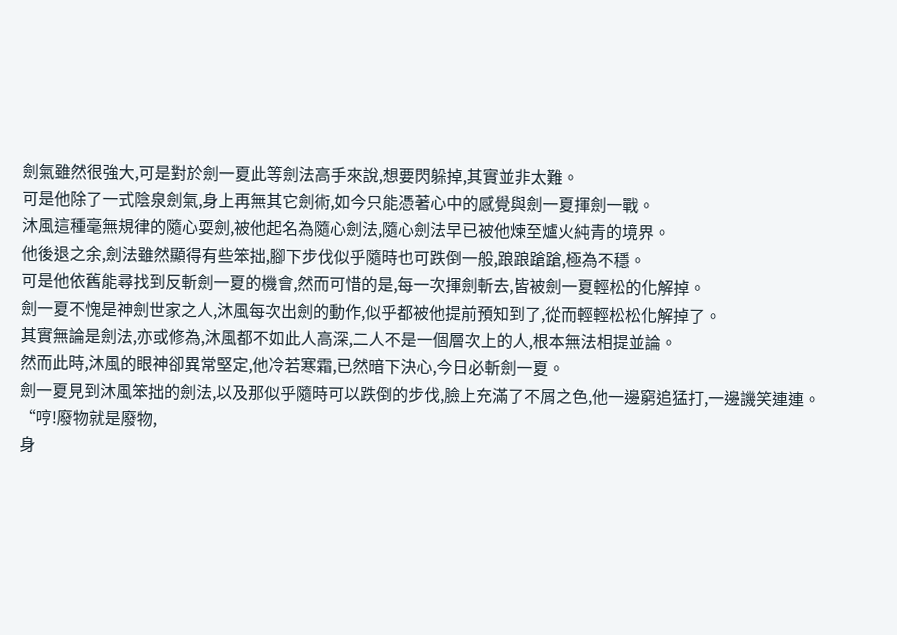劍氣雖然很強大,可是對於劍一夏此等劍法高手來說,想要閃躲掉,其實並非太難。
可是他除了一式陰泉劍氣,身上再無其它劍術,如今只能憑著心中的感覺與劍一夏揮劍一戰。
沐風這種毫無規律的隨心耍劍,被他起名為隨心劍法,隨心劍法早已被他煉至爐火純青的境界。
他後退之余,劍法雖然顯得有些笨拙,腳下步伐似乎隨時也可跌倒一般,踉踉蹌蹌,極為不穩。
可是他依舊能尋找到反斬劍一夏的機會,然而可惜的是,每一次揮劍斬去,皆被劍一夏輕松的化解掉。
劍一夏不愧是神劍世家之人,沐風每次出劍的動作,似乎都被他提前預知到了,從而輕輕松松化解掉了。
其實無論是劍法,亦或修為,沐風都不如此人高深,二人不是一個層次上的人,根本無法相提並論。
然而此時,沐風的眼神卻異常堅定,他冷若寒霜,已然暗下決心,今日必斬劍一夏。
劍一夏見到沐風笨拙的劍法,以及那似乎隨時可以跌倒的步伐,臉上充滿了不屑之色,他一邊窮追猛打,一邊譏笑連連。
“哼!廢物就是廢物,
身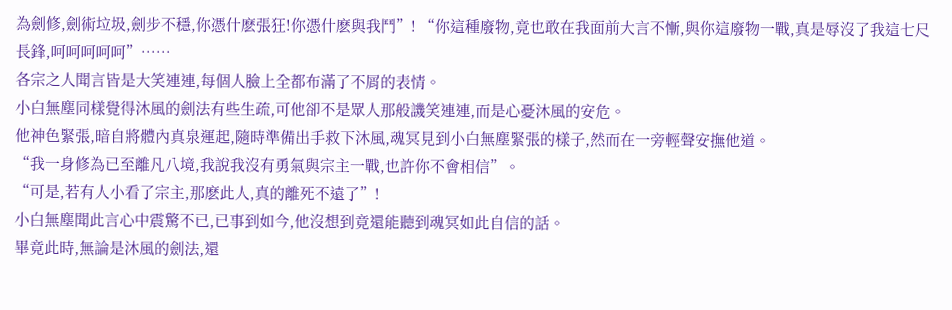為劍修,劍術垃圾,劍步不穩,你憑什麽張狂!你憑什麽與我鬥”! “你這種廢物,竟也敢在我面前大言不慚,與你這廢物一戰,真是辱沒了我這七尺長鋒,呵呵呵呵呵”……
各宗之人聞言皆是大笑連連,每個人臉上全都布滿了不屑的表情。
小白無塵同樣覺得沐風的劍法有些生疏,可他卻不是眾人那般譏笑連連,而是心憂沐風的安危。
他神色緊張,暗自將體內真泉運起,隨時準備出手救下沐風,魂冥見到小白無塵緊張的樣子,然而在一旁輕聲安撫他道。
“我一身修為已至離凡八境,我說我沒有勇氣與宗主一戰,也許你不會相信”。
“可是,若有人小看了宗主,那麽此人,真的離死不遠了”!
小白無塵聞此言心中震驚不已,已事到如今,他沒想到竟還能聽到魂冥如此自信的話。
畢竟此時,無論是沐風的劍法,還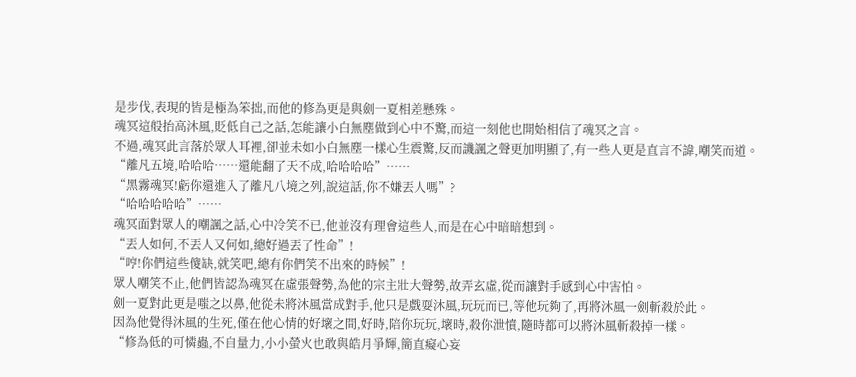是步伐,表現的皆是極為笨拙,而他的修為更是與劍一夏相差懸殊。
魂冥這般抬高沐風,貶低自己之話,怎能讓小白無塵做到心中不驚,而這一刻他也開始相信了魂冥之言。
不過,魂冥此言落於眾人耳裡,卻並未如小白無塵一樣心生震驚,反而譏諷之聲更加明顯了,有一些人更是直言不諱,嘲笑而道。
“離凡五境,哈哈哈……還能翻了天不成,哈哈哈哈”……
“黑霧魂冥!虧你還進入了離凡八境之列,說這話,你不嫌丟人嗎”?
“哈哈哈哈哈”……
魂冥面對眾人的嘲諷之話,心中冷笑不已,他並沒有理會這些人,而是在心中暗暗想到。
“丟人如何,不丟人又何如,總好過丟了性命”!
“哼!你們這些傻缺,就笑吧,總有你們笑不出來的時候”!
眾人嘲笑不止,他們皆認為魂冥在虛張聲勢,為他的宗主壯大聲勢,故弄玄虛,從而讓對手感到心中害怕。
劍一夏對此更是嗤之以鼻,他從未將沐風當成對手,他只是戲耍沐風,玩玩而已,等他玩夠了,再將沐風一劍斬殺於此。
因為他覺得沐風的生死,僅在他心情的好壞之間,好時,陪你玩玩,壞時,殺你泄憤,隨時都可以將沐風斬殺掉一樣。
“修為低的可憐蟲,不自量力,小小螢火也敢與皓月爭輝,簡直癡心妄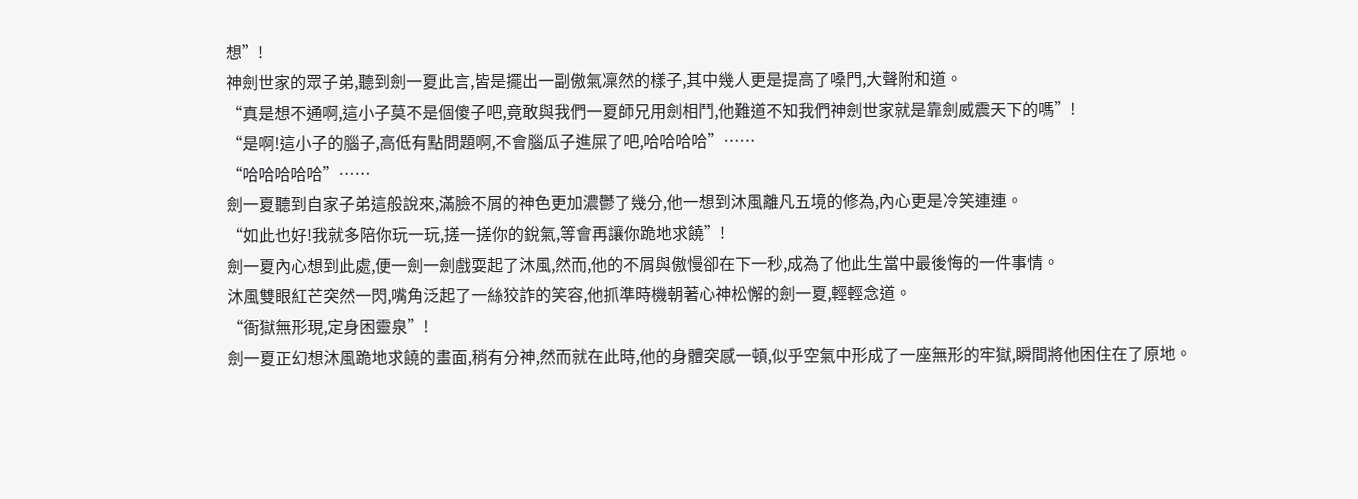想”!
神劍世家的眾子弟,聽到劍一夏此言,皆是擺出一副傲氣凜然的樣子,其中幾人更是提高了嗓門,大聲附和道。
“真是想不通啊,這小子莫不是個傻子吧,竟敢與我們一夏師兄用劍相鬥,他難道不知我們神劍世家就是靠劍威震天下的嗎”!
“是啊!這小子的腦子,高低有點問題啊,不會腦瓜子進屎了吧,哈哈哈哈”……
“哈哈哈哈哈”……
劍一夏聽到自家子弟這般說來,滿臉不屑的神色更加濃鬱了幾分,他一想到沐風離凡五境的修為,內心更是冷笑連連。
“如此也好!我就多陪你玩一玩,搓一搓你的銳氣,等會再讓你跪地求饒”!
劍一夏內心想到此處,便一劍一劍戲耍起了沐風,然而,他的不屑與傲慢卻在下一秒,成為了他此生當中最後悔的一件事情。
沐風雙眼紅芒突然一閃,嘴角泛起了一絲狡詐的笑容,他抓準時機朝著心神松懈的劍一夏,輕輕念道。
“衙獄無形現,定身困靈泉”!
劍一夏正幻想沐風跪地求饒的畫面,稍有分神,然而就在此時,他的身體突感一頓,似乎空氣中形成了一座無形的牢獄,瞬間將他困住在了原地。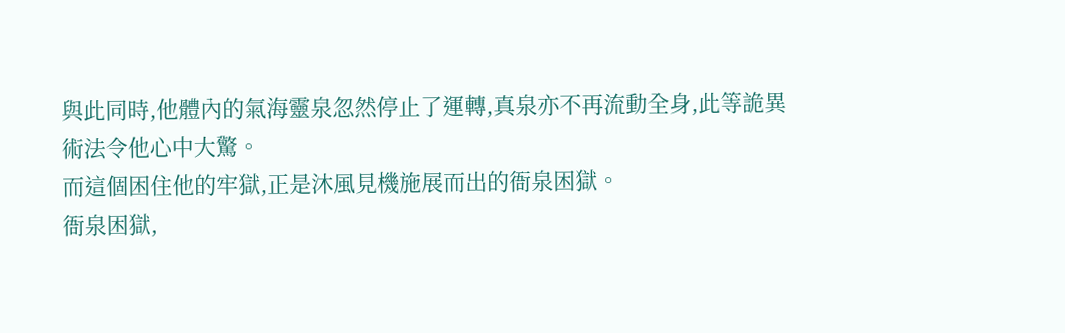與此同時,他體內的氣海靈泉忽然停止了運轉,真泉亦不再流動全身,此等詭異術法令他心中大驚。
而這個困住他的牢獄,正是沐風見機施展而出的衙泉困獄。
衙泉困獄,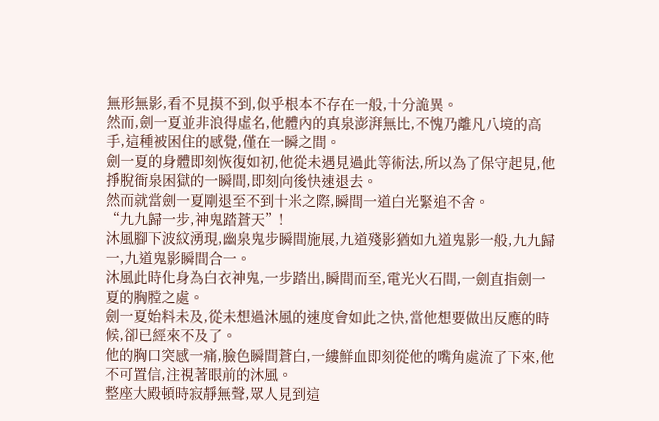無形無影,看不見摸不到,似乎根本不存在一般,十分詭異。
然而,劍一夏並非浪得虛名,他體內的真泉澎湃無比,不愧乃離凡八境的高手,這種被困住的感覺,僅在一瞬之間。
劍一夏的身體即刻恢復如初,他從未遇見過此等術法,所以為了保守起見,他掙脫衙泉困獄的一瞬間,即刻向後快速退去。
然而就當劍一夏剛退至不到十米之際,瞬間一道白光緊追不舍。
“九九歸一步,神鬼踏蒼天”!
沐風腳下波紋湧現,幽泉鬼步瞬間施展,九道殘影猶如九道鬼影一般,九九歸一,九道鬼影瞬間合一。
沐風此時化身為白衣神鬼,一步踏出,瞬間而至,電光火石間,一劍直指劍一夏的胸膛之處。
劍一夏始料未及,從未想過沐風的速度會如此之快,當他想要做出反應的時候,卻已經來不及了。
他的胸口突感一痛,臉色瞬間蒼白,一縷鮮血即刻從他的嘴角處流了下來,他不可置信,注視著眼前的沐風。
整座大殿頓時寂靜無聲,眾人見到這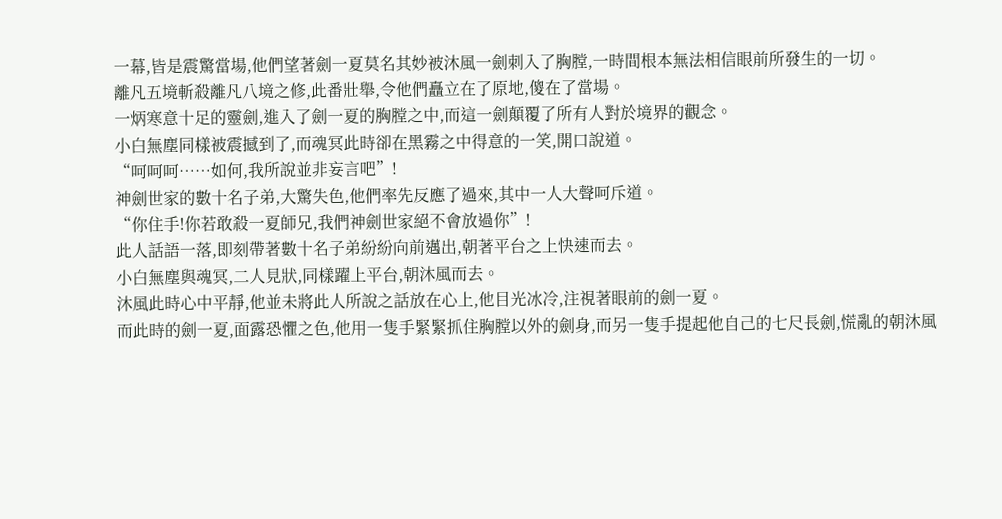一幕,皆是震驚當場,他們望著劍一夏莫名其妙被沐風一劍刺入了胸膛,一時間根本無法相信眼前所發生的一切。
離凡五境斬殺離凡八境之修,此番壯舉,令他們矗立在了原地,傻在了當場。
一炳寒意十足的靈劍,進入了劍一夏的胸膛之中,而這一劍顛覆了所有人對於境界的觀念。
小白無塵同樣被震撼到了,而魂冥此時卻在黑霧之中得意的一笑,開口說道。
“呵呵呵……如何,我所說並非妄言吧”!
神劍世家的數十名子弟,大驚失色,他們率先反應了過來,其中一人大聲呵斥道。
“你住手!你若敢殺一夏師兄,我們神劍世家絕不會放過你”!
此人話語一落,即刻帶著數十名子弟紛紛向前邁出,朝著平台之上快速而去。
小白無塵與魂冥,二人見狀,同樣躍上平台,朝沐風而去。
沐風此時心中平靜,他並未將此人所說之話放在心上,他目光冰冷,注視著眼前的劍一夏。
而此時的劍一夏,面露恐懼之色,他用一隻手緊緊抓住胸膛以外的劍身,而另一隻手提起他自己的七尺長劍,慌亂的朝沐風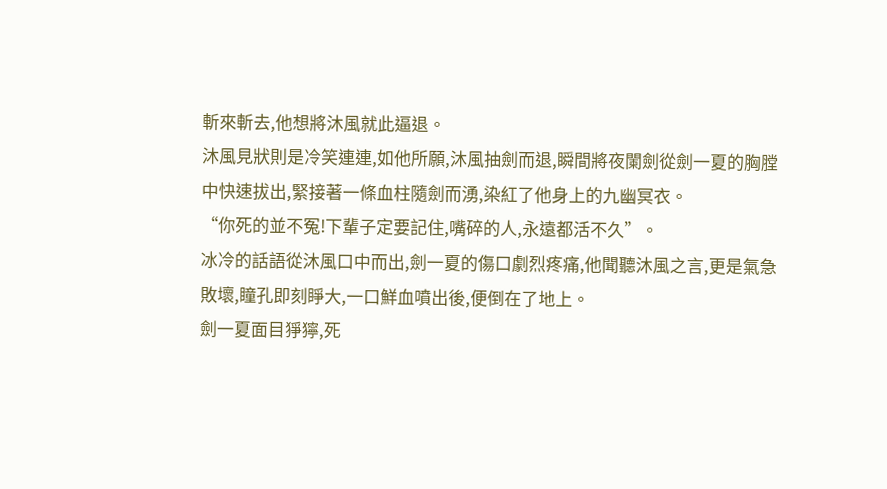斬來斬去,他想將沐風就此逼退。
沐風見狀則是冷笑連連,如他所願,沐風抽劍而退,瞬間將夜闌劍從劍一夏的胸膛中快速拔出,緊接著一條血柱隨劍而湧,染紅了他身上的九幽冥衣。
“你死的並不冤!下輩子定要記住,嘴碎的人,永遠都活不久”。
冰冷的話語從沐風口中而出,劍一夏的傷口劇烈疼痛,他聞聽沐風之言,更是氣急敗壞,瞳孔即刻睜大,一口鮮血噴出後,便倒在了地上。
劍一夏面目猙獰,死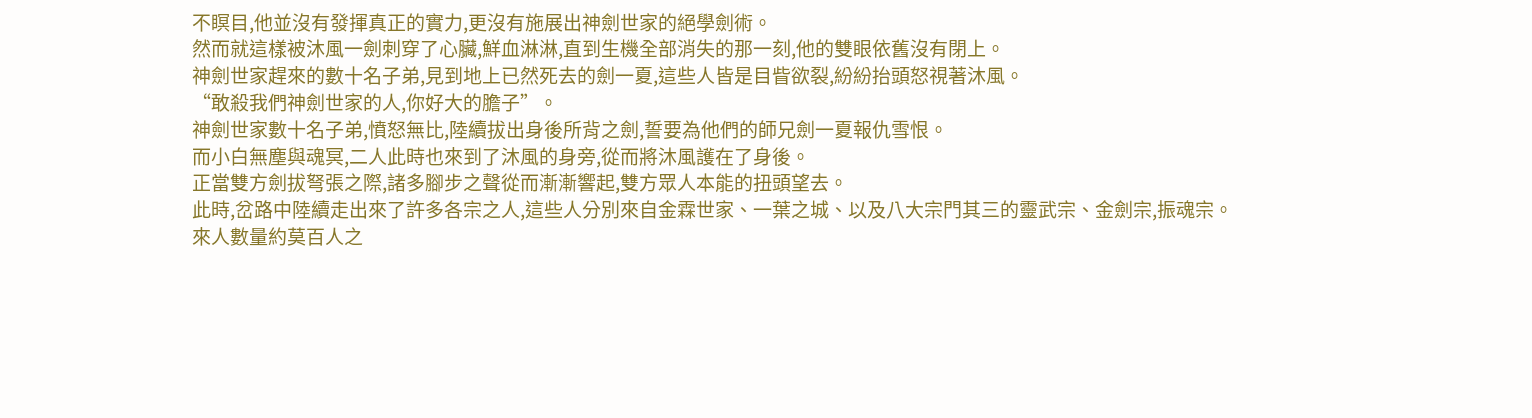不瞑目,他並沒有發揮真正的實力,更沒有施展出神劍世家的絕學劍術。
然而就這樣被沐風一劍刺穿了心臟,鮮血淋淋,直到生機全部消失的那一刻,他的雙眼依舊沒有閉上。
神劍世家趕來的數十名子弟,見到地上已然死去的劍一夏,這些人皆是目眥欲裂,紛紛抬頭怒視著沐風。
“敢殺我們神劍世家的人,你好大的膽子”。
神劍世家數十名子弟,憤怒無比,陸續拔出身後所背之劍,誓要為他們的師兄劍一夏報仇雪恨。
而小白無塵與魂冥,二人此時也來到了沐風的身旁,從而將沐風護在了身後。
正當雙方劍拔弩張之際,諸多腳步之聲從而漸漸響起,雙方眾人本能的扭頭望去。
此時,岔路中陸續走出來了許多各宗之人,這些人分別來自金霖世家、一葉之城、以及八大宗門其三的靈武宗、金劍宗,振魂宗。
來人數量約莫百人之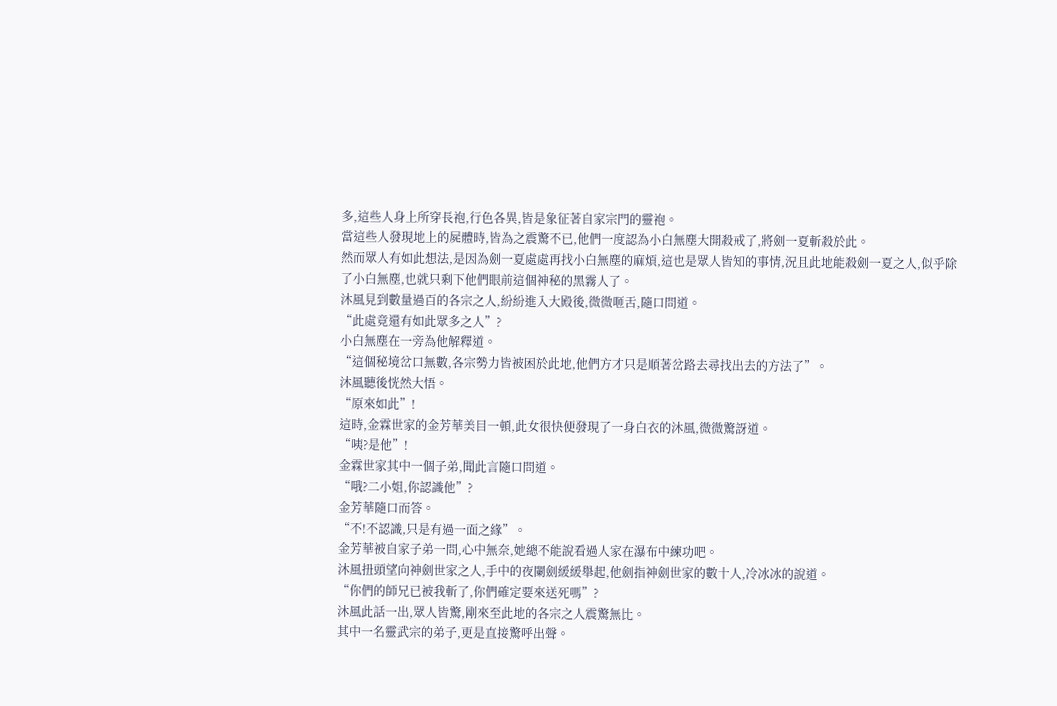多,這些人身上所穿長袍,行色各異,皆是象征著自家宗門的靈袍。
當這些人發現地上的屍體時,皆為之震驚不已,他們一度認為小白無塵大開殺戒了,將劍一夏斬殺於此。
然而眾人有如此想法,是因為劍一夏處處再找小白無塵的麻煩,這也是眾人皆知的事情,況且此地能殺劍一夏之人,似乎除了小白無塵,也就只剩下他們眼前這個神秘的黑霧人了。
沐風見到數量過百的各宗之人,紛紛進入大殿後,微微咂舌,隨口問道。
“此處竟還有如此眾多之人”?
小白無塵在一旁為他解釋道。
“這個秘境岔口無數,各宗勢力皆被困於此地,他們方才只是順著岔路去尋找出去的方法了”。
沐風聽後恍然大悟。
“原來如此”!
這時,金霖世家的金芳華美目一頓,此女很快便發現了一身白衣的沐風,微微驚訝道。
“咦?是他”!
金霖世家其中一個子弟,聞此言隨口問道。
“哦?二小姐,你認識他”?
金芳華隨口而答。
“不!不認識,只是有過一面之緣”。
金芳華被自家子弟一問,心中無奈,她總不能說看過人家在瀑布中練功吧。
沐風扭頭望向神劍世家之人,手中的夜闌劍緩緩舉起,他劍指神劍世家的數十人,冷冰冰的說道。
“你們的師兄已被我斬了,你們確定要來送死嗎”?
沐風此話一出,眾人皆驚,剛來至此地的各宗之人震驚無比。
其中一名靈武宗的弟子,更是直接驚呼出聲。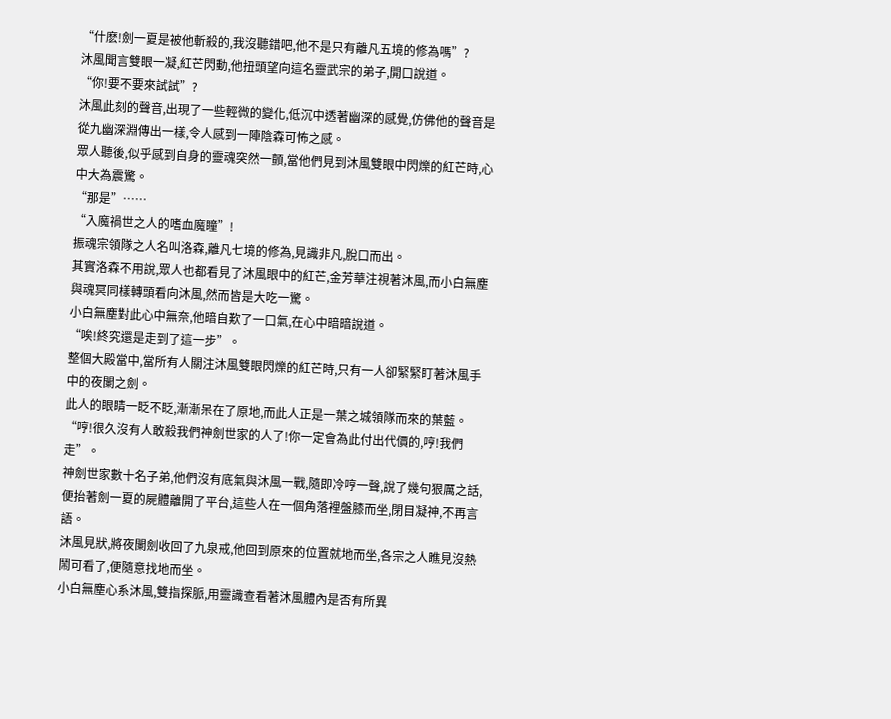“什麽!劍一夏是被他斬殺的,我沒聽錯吧,他不是只有離凡五境的修為嗎”?
沐風聞言雙眼一凝,紅芒閃動,他扭頭望向這名靈武宗的弟子,開口說道。
“你!要不要來試試”?
沐風此刻的聲音,出現了一些輕微的變化,低沉中透著幽深的感覺,仿佛他的聲音是從九幽深淵傳出一樣,令人感到一陣陰森可怖之感。
眾人聽後,似乎感到自身的靈魂突然一顫,當他們見到沐風雙眼中閃爍的紅芒時,心中大為震驚。
“那是”……
“入魔禍世之人的嗜血魔瞳”!
振魂宗領隊之人名叫洛森,離凡七境的修為,見識非凡,脫口而出。
其實洛森不用說,眾人也都看見了沐風眼中的紅芒,金芳華注視著沐風,而小白無塵與魂冥同樣轉頭看向沐風,然而皆是大吃一驚。
小白無塵對此心中無奈,他暗自歎了一口氣,在心中暗暗說道。
“唉!終究還是走到了這一步”。
整個大殿當中,當所有人關注沐風雙眼閃爍的紅芒時,只有一人卻緊緊盯著沐風手中的夜闌之劍。
此人的眼睛一眨不眨,漸漸呆在了原地,而此人正是一葉之城領隊而來的葉藍。
“哼!很久沒有人敢殺我們神劍世家的人了!你一定會為此付出代價的,哼!我們走”。
神劍世家數十名子弟,他們沒有底氣與沐風一戰,隨即冷哼一聲,說了幾句狠厲之話,便抬著劍一夏的屍體離開了平台,這些人在一個角落裡盤膝而坐,閉目凝神,不再言語。
沐風見狀,將夜闌劍收回了九泉戒,他回到原來的位置就地而坐,各宗之人瞧見沒熱鬧可看了,便隨意找地而坐。
小白無塵心系沐風,雙指探脈,用靈識查看著沐風體內是否有所異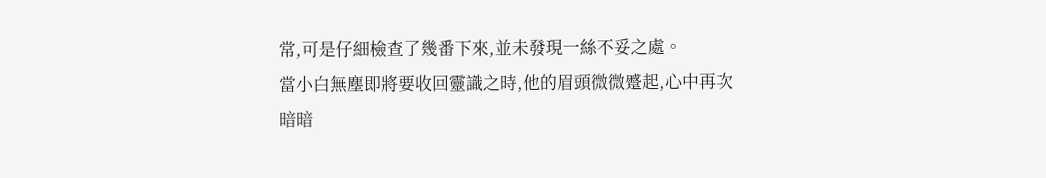常,可是仔細檢查了幾番下來,並未發現一絲不妥之處。
當小白無塵即將要收回靈識之時,他的眉頭微微蹙起,心中再次暗暗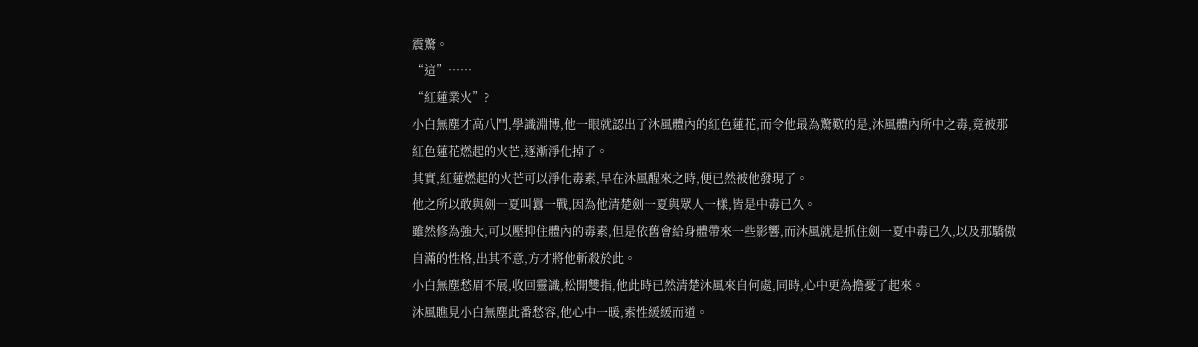震驚。
“這”……
“紅蓮業火”?
小白無塵才高八鬥,學識淵博,他一眼就認出了沐風體內的紅色蓮花,而令他最為驚歎的是,沐風體內所中之毒,竟被那紅色蓮花燃起的火芒,逐漸淨化掉了。
其實,紅蓮燃起的火芒可以淨化毒素,早在沐風醒來之時,便已然被他發現了。
他之所以敢與劍一夏叫囂一戰,因為他清楚劍一夏與眾人一樣,皆是中毒已久。
雖然修為強大,可以壓抑住體內的毒素,但是依舊會給身體帶來一些影響,而沐風就是抓住劍一夏中毒已久,以及那驕傲自滿的性格,出其不意,方才將他斬殺於此。
小白無塵愁眉不展,收回靈識,松開雙指,他此時已然清楚沐風來自何處,同時,心中更為擔憂了起來。
沐風瞧見小白無塵此番愁容,他心中一暖,索性緩緩而道。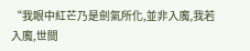“我眼中紅芒乃是劍氣所化,並非入魔,我若入魔,世間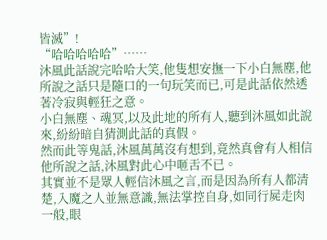皆滅”!
“哈哈哈哈哈”……
沐風此話說完哈哈大笑,他隻想安撫一下小白無塵,他所說之話只是隨口的一句玩笑而已,可是此話依然透著冷寂與輕狂之意。
小白無塵、魂冥,以及此地的所有人,聽到沐風如此說來,紛紛暗自猜測此話的真假。
然而此等鬼話,沐風萬萬沒有想到,竟然真會有人相信他所說之話,沐風對此心中咂舌不已。
其實並不是眾人輕信沐風之言,而是因為所有人都清楚,入魔之人並無意識,無法掌控自身,如同行屍走肉一般,眼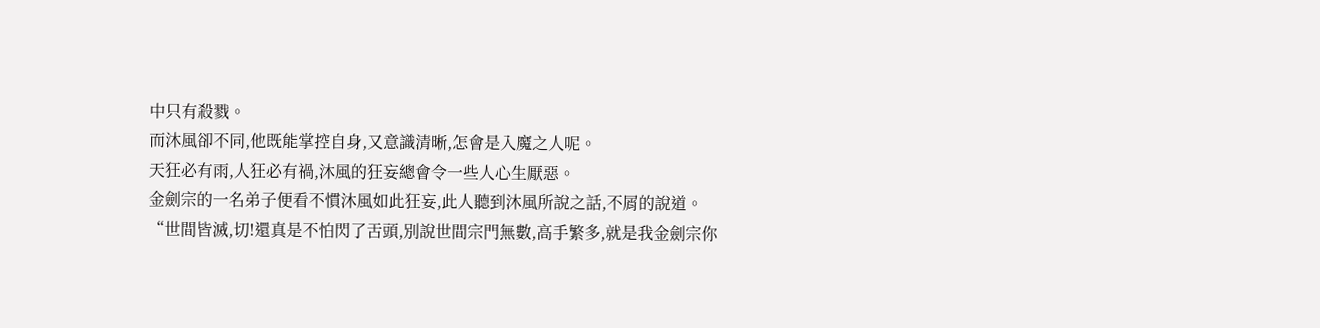中只有殺戮。
而沐風卻不同,他既能掌控自身,又意識清晰,怎會是入魔之人呢。
天狂必有雨,人狂必有禍,沐風的狂妄總會令一些人心生厭惡。
金劍宗的一名弟子便看不慣沐風如此狂妄,此人聽到沐風所說之話,不屑的說道。
“世間皆滅,切!還真是不怕閃了舌頭,別說世間宗門無數,高手繁多,就是我金劍宗你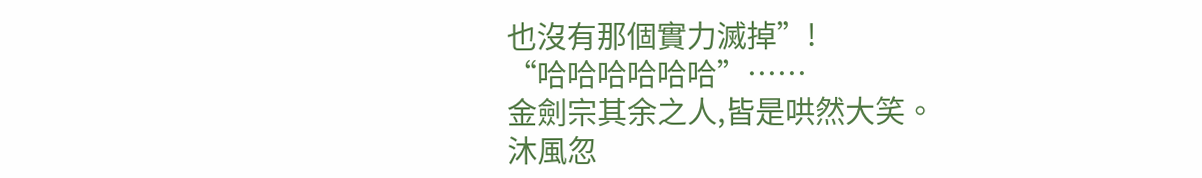也沒有那個實力滅掉”!
“哈哈哈哈哈哈”……
金劍宗其余之人,皆是哄然大笑。
沐風忽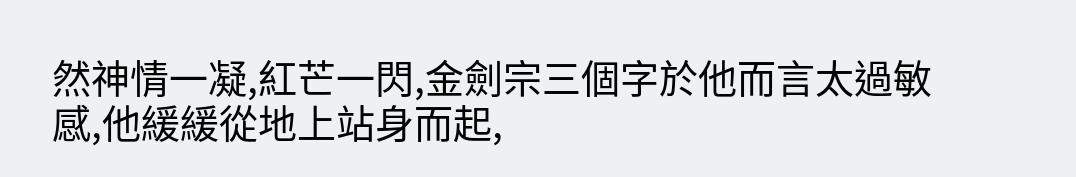然神情一凝,紅芒一閃,金劍宗三個字於他而言太過敏感,他緩緩從地上站身而起,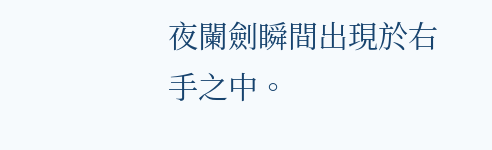夜闌劍瞬間出現於右手之中。